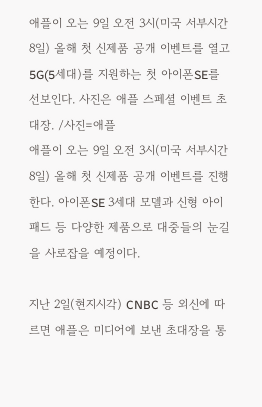애플이 오는 9일 오전 3시(미국 서부시간 8일) 올해 첫 신제품 공개 이벤트를 열고 5G(5세대)를 지원하는 첫 아이폰SE를 선보인다. 사진은 애플 스페셜 이벤트 초대장. /사진=애플
애플이 오는 9일 오전 3시(미국 서부시간 8일) 올해 첫 신제품 공개 이벤트를 진행한다. 아이폰SE 3세대 모델과 신형 아이패드 등 다양한 제품으로 대중들의 눈길을 사로잡을 예정이다.

지난 2일(현지시각) CNBC 등 외신에 따르면 애플은 미디어에 보낸 초대장을 통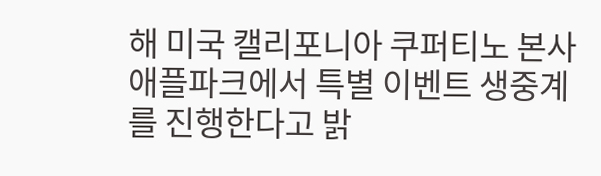해 미국 캘리포니아 쿠퍼티노 본사 애플파크에서 특별 이벤트 생중계를 진행한다고 밝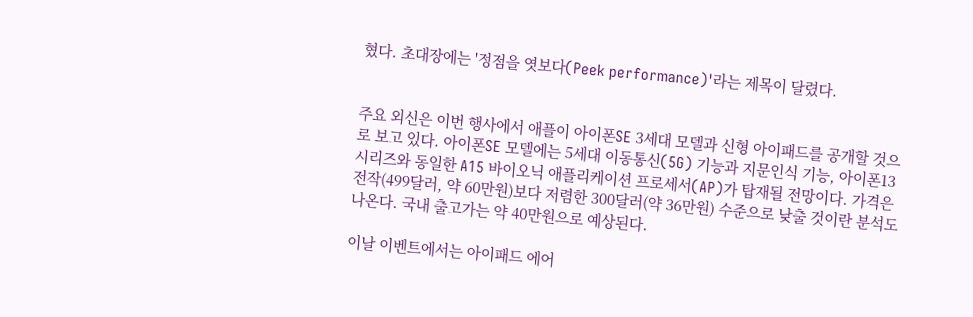혔다. 초대장에는 '정점을 엿보다(Peek performance)'라는 제목이 달렸다.


주요 외신은 이번 행사에서 애플이 아이폰SE 3세대 모델과 신형 아이패드를 공개할 것으로 보고 있다. 아이폰SE 모델에는 5세대 이동통신(5G) 기능과 지문인식 기능, 아이폰13 시리즈와 동일한 A15 바이오닉 애플리케이션 프로세서(AP)가 탑재될 전망이다. 가격은 전작(499달러, 약 60만원)보다 저렴한 300달러(약 36만원) 수준으로 낮출 것이란 분석도 나온다. 국내 출고가는 약 40만원으로 예상된다.

이날 이벤트에서는 아이패드 에어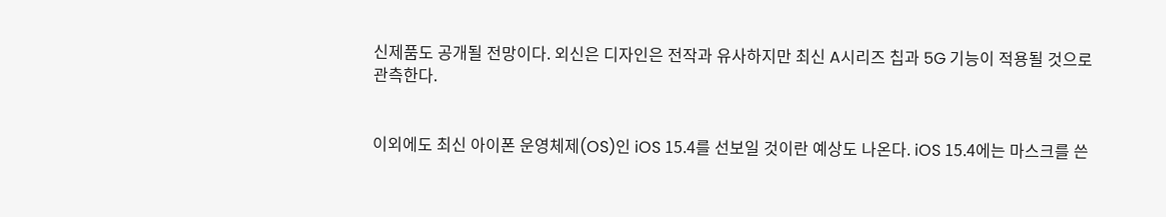신제품도 공개될 전망이다. 외신은 디자인은 전작과 유사하지만 최신 A시리즈 칩과 5G 기능이 적용될 것으로 관측한다.


이외에도 최신 아이폰 운영체제(OS)인 iOS 15.4를 선보일 것이란 예상도 나온다. iOS 15.4에는 마스크를 쓴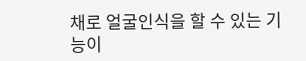채로 얼굴인식을 할 수 있는 기능이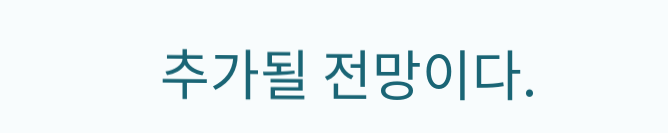추가될 전망이다.